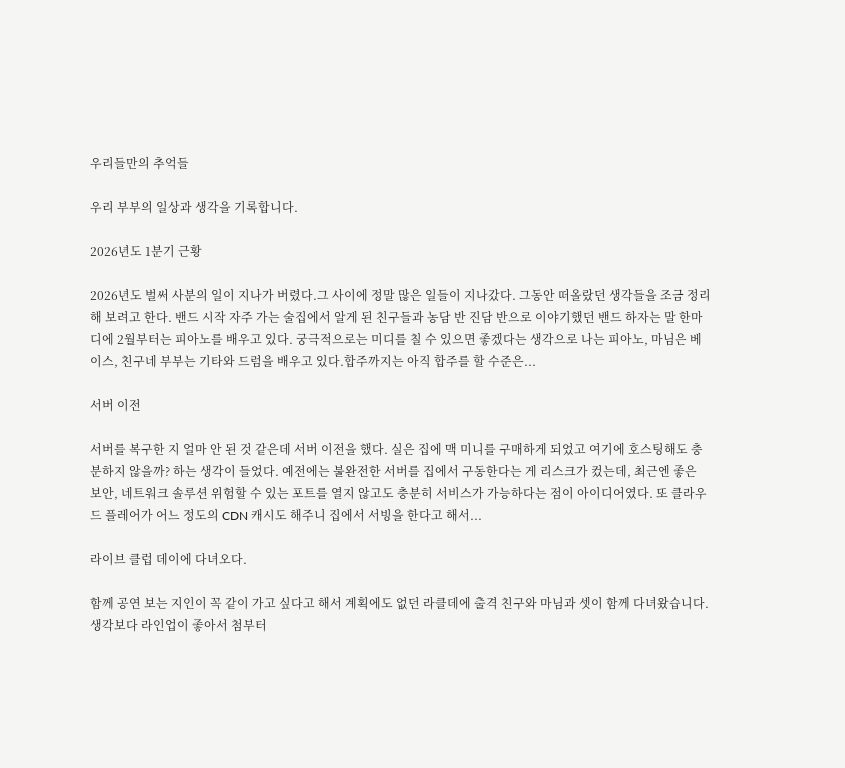우리들만의 추억들

우리 부부의 일상과 생각을 기록합니다.

2026년도 1분기 근황

2026년도 벌써 사분의 일이 지나가 버렸다.그 사이에 정말 많은 일들이 지나갔다. 그동안 떠올랐던 생각들을 조금 정리해 보려고 한다. 밴드 시작 자주 가는 술집에서 알게 된 친구들과 농담 반 진담 반으로 이야기했던 밴드 하자는 말 한마디에 2월부터는 피아노를 배우고 있다. 궁극적으로는 미디를 칠 수 있으면 좋겠다는 생각으로 나는 피아노, 마님은 베이스, 친구네 부부는 기타와 드럼을 배우고 있다.합주까지는 아직 합주를 할 수준은...

서버 이전

서버를 복구한 지 얼마 안 된 것 같은데 서버 이전을 했다. 실은 집에 맥 미니를 구매하게 되었고 여기에 호스팅해도 충분하지 않을까? 하는 생각이 들었다. 예전에는 불완전한 서버를 집에서 구동한다는 게 리스크가 컸는데, 최근엔 좋은 보안, 네트워크 솔루션 위험할 수 있는 포트를 열지 않고도 충분히 서비스가 가능하다는 점이 아이디어였다. 또 클라우드 플레어가 어느 정도의 CDN 캐시도 해주니 집에서 서빙을 한다고 해서...

라이브 클럽 데이에 다녀오다.

함께 공연 보는 지인이 꼭 같이 가고 싶다고 해서 계획에도 없던 라클데에 출격 친구와 마님과 셋이 함께 다녀왔습니다. 생각보다 라인업이 좋아서 첨부터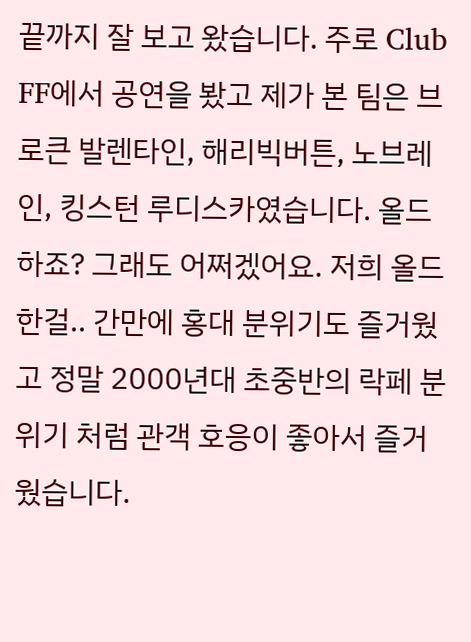끝까지 잘 보고 왔습니다. 주로 Club FF에서 공연을 봤고 제가 본 팀은 브로큰 발렌타인, 해리빅버튼, 노브레인, 킹스턴 루디스카였습니다. 올드하죠? 그래도 어쩌겠어요. 저희 올드한걸.. 간만에 홍대 분위기도 즐거웠고 정말 2000년대 초중반의 락페 분위기 처럼 관객 호응이 좋아서 즐거웠습니다.